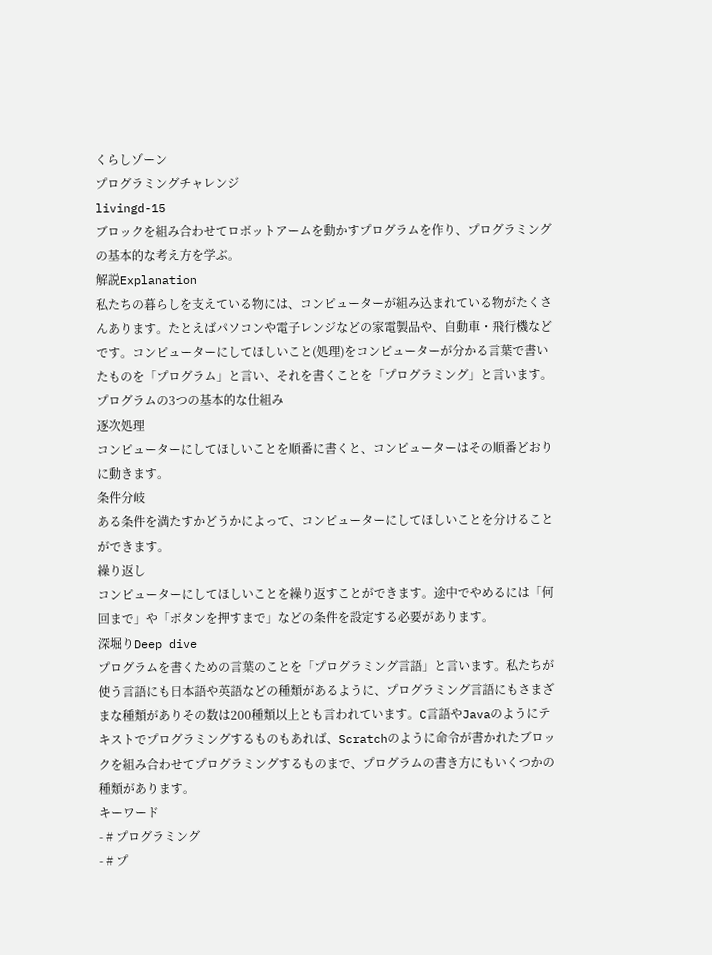くらしゾーン
プログラミングチャレンジ
livingd-15
ブロックを組み合わせてロボットアームを動かすプログラムを作り、プログラミングの基本的な考え方を学ぶ。
解説Explanation
私たちの暮らしを支えている物には、コンピューターが組み込まれている物がたくさんあります。たとえばパソコンや電子レンジなどの家電製品や、自動車・飛行機などです。コンピューターにしてほしいこと(処理)をコンピューターが分かる言葉で書いたものを「プログラム」と言い、それを書くことを「プログラミング」と言います。
プログラムの3つの基本的な仕組み
逐次処理
コンピューターにしてほしいことを順番に書くと、コンピューターはその順番どおりに動きます。
条件分岐
ある条件を満たすかどうかによって、コンピューターにしてほしいことを分けることができます。
繰り返し
コンピューターにしてほしいことを繰り返すことができます。途中でやめるには「何回まで」や「ボタンを押すまで」などの条件を設定する必要があります。
深堀りDeep dive
プログラムを書くための言葉のことを「プログラミング言語」と言います。私たちが使う言語にも日本語や英語などの種類があるように、プログラミング言語にもさまざまな種類がありその数は200種類以上とも言われています。C言語やJavaのようにテキストでプログラミングするものもあれば、Scratchのように命令が書かれたブロックを組み合わせてプログラミングするものまで、プログラムの書き方にもいくつかの種類があります。
キーワード
- # プログラミング
- # プ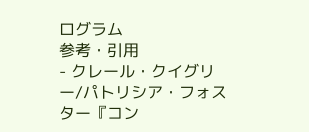ログラム
参考・引用
- クレール・クイグリー/パトリシア・フォスター『コン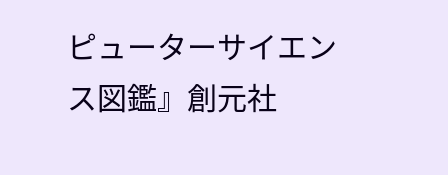ピューターサイエンス図鑑』創元社